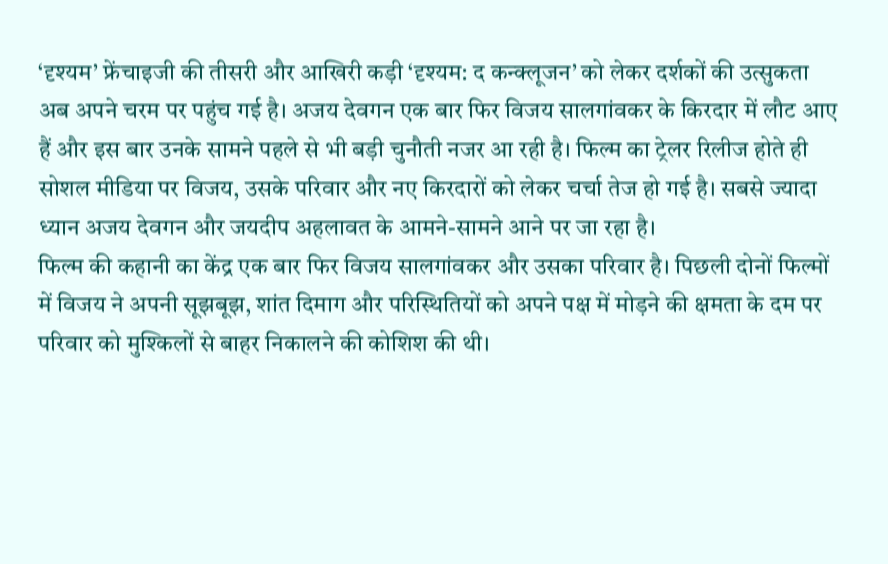‘दृश्यम’ फ्रेंचाइजी की तीसरी और आखिरी कड़ी ‘दृश्यम: द कन्क्लूजन’ को लेकर दर्शकों की उत्सुकता अब अपने चरम पर पहुंच गई है। अजय देवगन एक बार फिर विजय सालगांवकर के किरदार में लौट आए हैं और इस बार उनके सामने पहले से भी बड़ी चुनौती नजर आ रही है। फिल्म का ट्रेलर रिलीज होते ही सोशल मीडिया पर विजय, उसके परिवार और नए किरदारों को लेकर चर्चा तेज हो गई है। सबसे ज्यादा ध्यान अजय देवगन और जयदीप अहलावत के आमने-सामने आने पर जा रहा है।
फिल्म की कहानी का केंद्र एक बार फिर विजय सालगांवकर और उसका परिवार है। पिछली दोनों फिल्मों में विजय ने अपनी सूझबूझ, शांत दिमाग और परिस्थितियों को अपने पक्ष में मोड़ने की क्षमता के दम पर परिवार को मुश्किलों से बाहर निकालने की कोशिश की थी।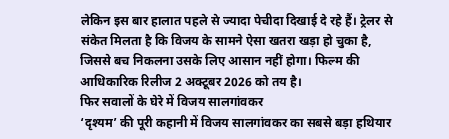लेकिन इस बार हालात पहले से ज्यादा पेचीदा दिखाई दे रहे हैं। ट्रेलर से संकेत मिलता है कि विजय के सामने ऐसा खतरा खड़ा हो चुका है, जिससे बच निकलना उसके लिए आसान नहीं होगा। फिल्म की आधिकारिक रिलीज 2 अक्टूबर 2026 को तय है।
फिर सवालों के घेरे में विजय सालगांवकर
‘दृश्यम’ की पूरी कहानी में विजय सालगांवकर का सबसे बड़ा हथियार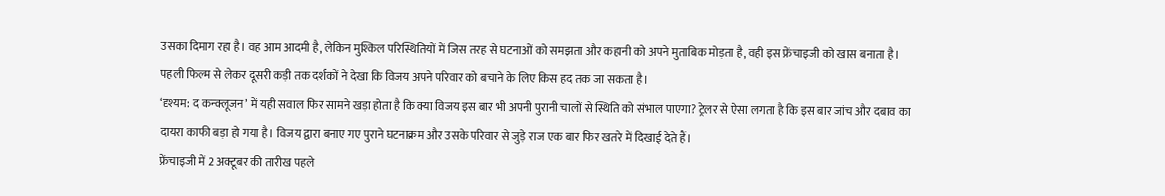उसका दिमाग रहा है। वह आम आदमी है, लेकिन मुश्किल परिस्थितियों में जिस तरह से घटनाओं को समझता और कहानी को अपने मुताबिक मोड़ता है, वही इस फ्रेंचाइजी को खास बनाता है। पहली फिल्म से लेकर दूसरी कड़ी तक दर्शकों ने देखा कि विजय अपने परिवार को बचाने के लिए किस हद तक जा सकता है।
‘दृश्यम: द कन्क्लूजन’ में यही सवाल फिर सामने खड़ा होता है कि क्या विजय इस बार भी अपनी पुरानी चालों से स्थिति को संभाल पाएगा? ट्रेलर से ऐसा लगता है कि इस बार जांच और दबाव का दायरा काफी बड़ा हो गया है। विजय द्वारा बनाए गए पुराने घटनाक्रम और उसके परिवार से जुड़े राज एक बार फिर खतरे में दिखाई देते हैं।
फ्रेंचाइजी में 2 अक्टूबर की तारीख पहले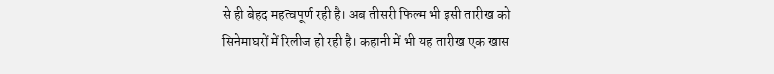से ही बेहद महत्वपूर्ण रही है। अब तीसरी फिल्म भी इसी तारीख को सिनेमाघरों में रिलीज हो रही है। कहानी में भी यह तारीख एक खास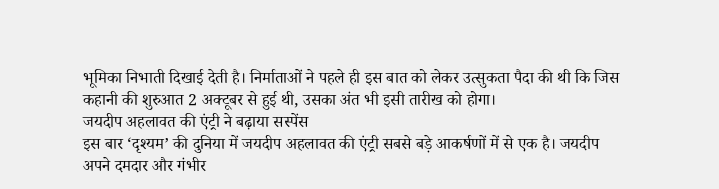भूमिका निभाती दिखाई देती है। निर्माताओं ने पहले ही इस बात को लेकर उत्सुकता पैदा की थी कि जिस कहानी की शुरुआत 2 अक्टूबर से हुई थी, उसका अंत भी इसी तारीख को होगा।
जयदीप अहलावत की एंट्री ने बढ़ाया सस्पेंस
इस बार ‘दृश्यम’ की दुनिया में जयदीप अहलावत की एंट्री सबसे बड़े आकर्षणों में से एक है। जयदीप अपने दमदार और गंभीर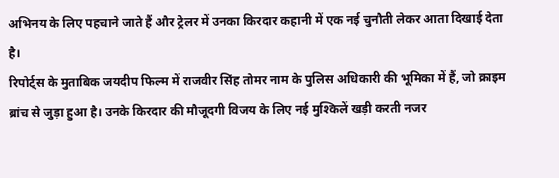अभिनय के लिए पहचाने जाते हैं और ट्रेलर में उनका किरदार कहानी में एक नई चुनौती लेकर आता दिखाई देता है।
रिपोर्ट्स के मुताबिक जयदीप फिल्म में राजवीर सिंह तोमर नाम के पुलिस अधिकारी की भूमिका में हैं, जो क्राइम ब्रांच से जुड़ा हुआ है। उनके किरदार की मौजूदगी विजय के लिए नई मुश्किलें खड़ी करती नजर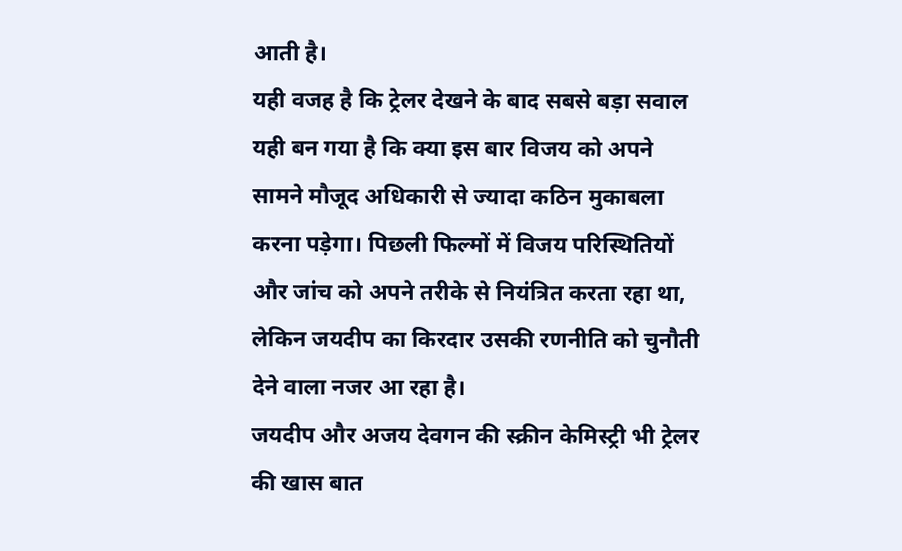आती है।
यही वजह है कि ट्रेलर देखने के बाद सबसे बड़ा सवाल यही बन गया है कि क्या इस बार विजय को अपने सामने मौजूद अधिकारी से ज्यादा कठिन मुकाबला करना पड़ेगा। पिछली फिल्मों में विजय परिस्थितियों और जांच को अपने तरीके से नियंत्रित करता रहा था, लेकिन जयदीप का किरदार उसकी रणनीति को चुनौती देने वाला नजर आ रहा है।
जयदीप और अजय देवगन की स्क्रीन केमिस्ट्री भी ट्रेलर की खास बात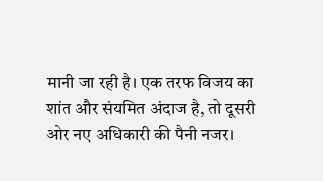मानी जा रही है। एक तरफ विजय का शांत और संयमित अंदाज है, तो दूसरी ओर नए अधिकारी की पैनी नजर।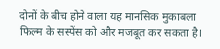दोनों के बीच होने वाला यह मानसिक मुकाबला फिल्म के सस्पेंस को और मजबूत कर सकता है।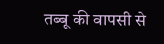तब्बू की वापसी से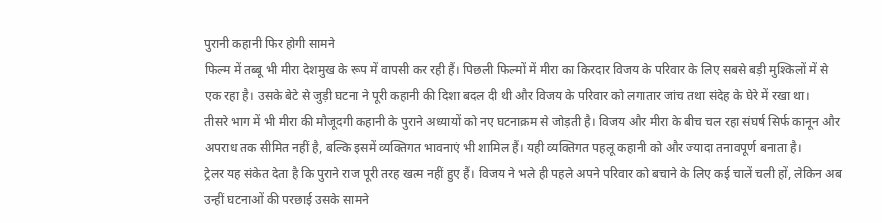पुरानी कहानी फिर होगी सामने
फिल्म में तब्बू भी मीरा देशमुख के रूप में वापसी कर रही हैं। पिछली फिल्मों में मीरा का किरदार विजय के परिवार के लिए सबसे बड़ी मुश्किलों में से एक रहा है। उसके बेटे से जुड़ी घटना ने पूरी कहानी की दिशा बदल दी थी और विजय के परिवार को लगातार जांच तथा संदेह के घेरे में रखा था।
तीसरे भाग में भी मीरा की मौजूदगी कहानी के पुराने अध्यायों को नए घटनाक्रम से जोड़ती है। विजय और मीरा के बीच चल रहा संघर्ष सिर्फ कानून और अपराध तक सीमित नहीं है, बल्कि इसमें व्यक्तिगत भावनाएं भी शामिल हैं। यही व्यक्तिगत पहलू कहानी को और ज्यादा तनावपूर्ण बनाता है।
ट्रेलर यह संकेत देता है कि पुराने राज पूरी तरह खत्म नहीं हुए हैं। विजय ने भले ही पहले अपने परिवार को बचाने के लिए कई चालें चली हों, लेकिन अब उन्हीं घटनाओं की परछाई उसके सामने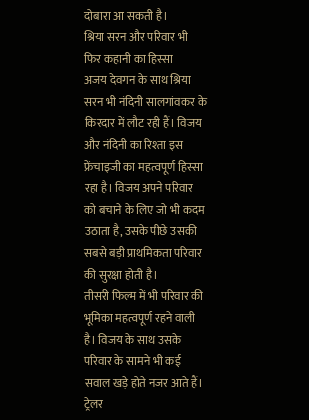दोबारा आ सकती है।
श्रिया सरन और परिवार भी फिर कहानी का हिस्सा
अजय देवगन के साथ श्रिया सरन भी नंदिनी सालगांवकर के किरदार में लौट रही हैं। विजय और नंदिनी का रिश्ता इस फ्रेंचाइजी का महत्वपूर्ण हिस्सा रहा है। विजय अपने परिवार को बचाने के लिए जो भी कदम उठाता है, उसके पीछे उसकी सबसे बड़ी प्राथमिकता परिवार की सुरक्षा होती है।
तीसरी फिल्म में भी परिवार की भूमिका महत्वपूर्ण रहने वाली है। विजय के साथ उसके परिवार के सामने भी कई सवाल खड़े होते नजर आते हैं। ट्रेलर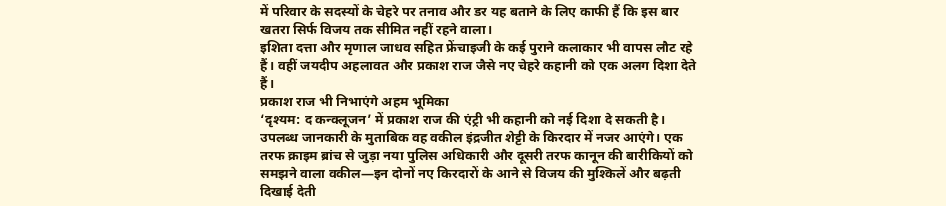में परिवार के सदस्यों के चेहरे पर तनाव और डर यह बताने के लिए काफी हैं कि इस बार खतरा सिर्फ विजय तक सीमित नहीं रहने वाला।
इशिता दत्ता और मृणाल जाधव सहित फ्रेंचाइजी के कई पुराने कलाकार भी वापस लौट रहे हैं। वहीं जयदीप अहलावत और प्रकाश राज जैसे नए चेहरे कहानी को एक अलग दिशा देते हैं।
प्रकाश राज भी निभाएंगे अहम भूमिका
‘दृश्यम: द कन्क्लूजन’ में प्रकाश राज की एंट्री भी कहानी को नई दिशा दे सकती है। उपलब्ध जानकारी के मुताबिक वह वकील इंद्रजीत शेट्टी के किरदार में नजर आएंगे। एक तरफ क्राइम ब्रांच से जुड़ा नया पुलिस अधिकारी और दूसरी तरफ कानून की बारीकियों को समझने वाला वकील—इन दोनों नए किरदारों के आने से विजय की मुश्किलें और बढ़ती दिखाई देती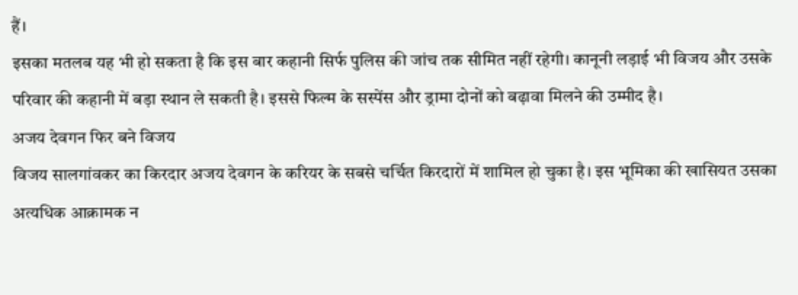हैं।
इसका मतलब यह भी हो सकता है कि इस बार कहानी सिर्फ पुलिस की जांच तक सीमित नहीं रहेगी। कानूनी लड़ाई भी विजय और उसके परिवार की कहानी में बड़ा स्थान ले सकती है। इससे फिल्म के सस्पेंस और ड्रामा दोनों को बढ़ावा मिलने की उम्मीद है।
अजय देवगन फिर बने विजय
विजय सालगांवकर का किरदार अजय देवगन के करियर के सबसे चर्चित किरदारों में शामिल हो चुका है। इस भूमिका की खासियत उसका अत्यधिक आक्रामक न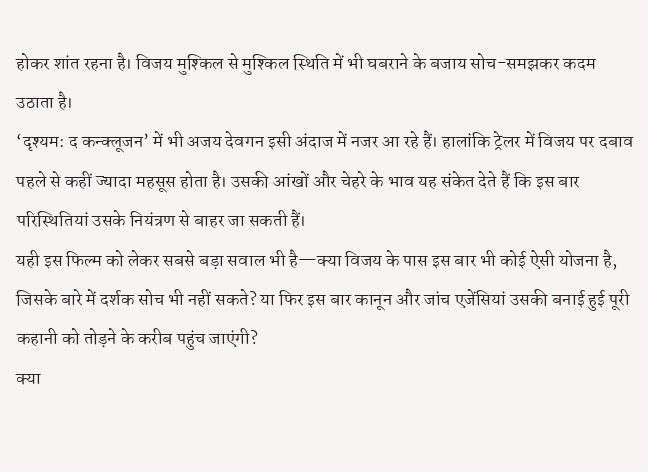होकर शांत रहना है। विजय मुश्किल से मुश्किल स्थिति में भी घबराने के बजाय सोच-समझकर कदम उठाता है।
‘दृश्यम: द कन्क्लूजन’ में भी अजय देवगन इसी अंदाज में नजर आ रहे हैं। हालांकि ट्रेलर में विजय पर दबाव पहले से कहीं ज्यादा महसूस होता है। उसकी आंखों और चेहरे के भाव यह संकेत देते हैं कि इस बार परिस्थितियां उसके नियंत्रण से बाहर जा सकती हैं।
यही इस फिल्म को लेकर सबसे बड़ा सवाल भी है—क्या विजय के पास इस बार भी कोई ऐसी योजना है, जिसके बारे में दर्शक सोच भी नहीं सकते? या फिर इस बार कानून और जांच एजेंसियां उसकी बनाई हुई पूरी कहानी को तोड़ने के करीब पहुंच जाएंगी?
क्या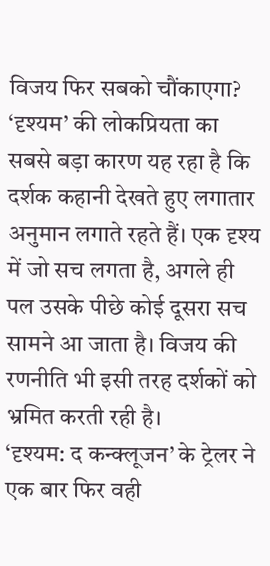विजय फिर सबको चौंकाएगा?
‘दृश्यम’ की लोकप्रियता का सबसे बड़ा कारण यह रहा है कि दर्शक कहानी देखते हुए लगातार अनुमान लगाते रहते हैं। एक दृश्य में जो सच लगता है, अगले ही पल उसके पीछे कोई दूसरा सच सामने आ जाता है। विजय की रणनीति भी इसी तरह दर्शकों को भ्रमित करती रही है।
‘दृश्यम: द कन्क्लूजन’ के ट्रेलर ने एक बार फिर वही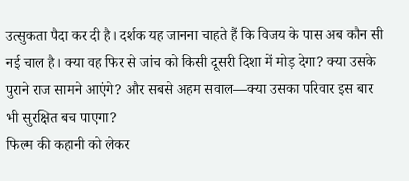उत्सुकता पैदा कर दी है। दर्शक यह जानना चाहते हैं कि विजय के पास अब कौन सी नई चाल है। क्या वह फिर से जांच को किसी दूसरी दिशा में मोड़ देगा? क्या उसके पुराने राज सामने आएंगे? और सबसे अहम सवाल—क्या उसका परिवार इस बार भी सुरक्षित बच पाएगा?
फिल्म की कहानी को लेकर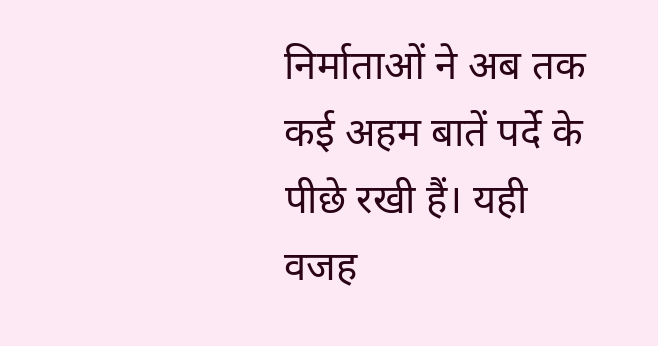निर्माताओं ने अब तक कई अहम बातें पर्दे के पीछे रखी हैं। यही वजह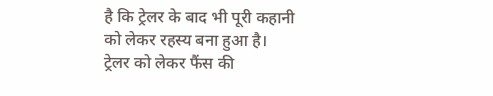है कि ट्रेलर के बाद भी पूरी कहानी को लेकर रहस्य बना हुआ है।
ट्रेलर को लेकर फैंस की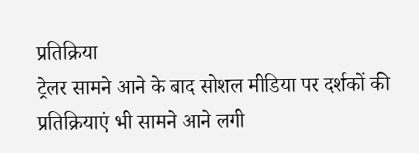प्रतिक्रिया
ट्रेलर सामने आने के बाद सोशल मीडिया पर दर्शकों की प्रतिक्रियाएं भी सामने आने लगी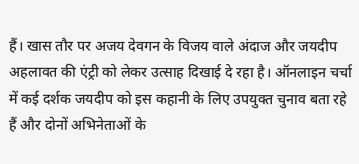हैं। खास तौर पर अजय देवगन के विजय वाले अंदाज और जयदीप अहलावत की एंट्री को लेकर उत्साह दिखाई दे रहा है। ऑनलाइन चर्चा में कई दर्शक जयदीप को इस कहानी के लिए उपयुक्त चुनाव बता रहे हैं और दोनों अभिनेताओं के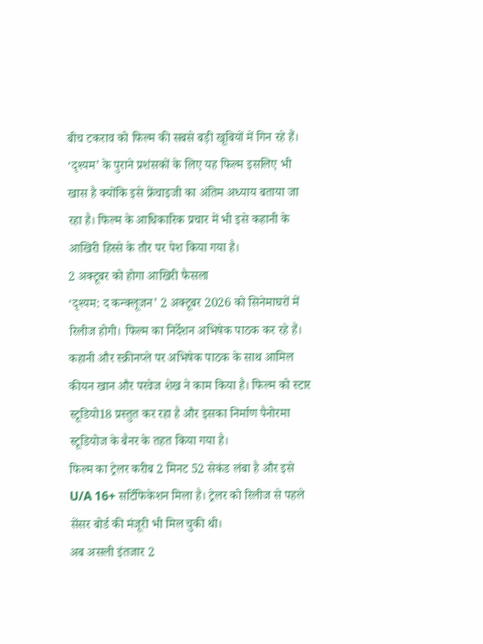बीच टकराव को फिल्म की सबसे बड़ी खूबियों में गिन रहे हैं।
‘दृश्यम’ के पुराने प्रशंसकों के लिए यह फिल्म इसलिए भी खास है क्योंकि इसे फ्रेंचाइजी का अंतिम अध्याय बताया जा रहा है। फिल्म के आधिकारिक प्रचार में भी इसे कहानी के आखिरी हिस्से के तौर पर पेश किया गया है।
2 अक्टूबर को होगा आखिरी फैसला
‘दृश्यम: द कन्क्लूजन’ 2 अक्टूबर 2026 को सिनेमाघरों में रिलीज होगी। फिल्म का निर्देशन अभिषेक पाठक कर रहे हैं। कहानी और स्क्रीनप्ले पर अभिषेक पाठक के साथ आमिल कीयन खान और परवेज शेख ने काम किया है। फिल्म को स्टार स्टूडियो18 प्रस्तुत कर रहा है और इसका निर्माण पैनोरमा स्टूडियोज के बैनर के तहत किया गया है।
फिल्म का ट्रेलर करीब 2 मिनट 52 सेकंड लंबा है और इसे U/A 16+ सर्टिफिकेशन मिला है। ट्रेलर को रिलीज से पहले सेंसर बोर्ड की मंजूरी भी मिल चुकी थी।
अब असली इंतजार 2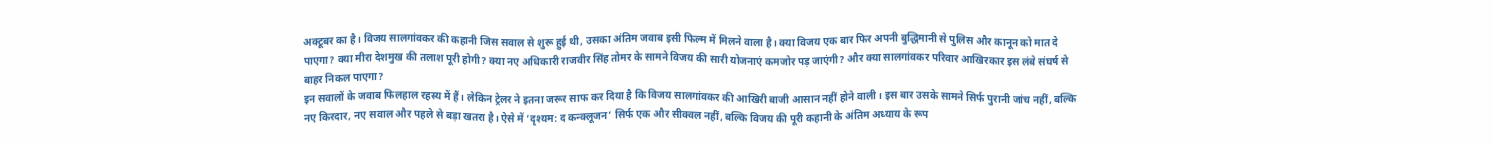अक्टूबर का है। विजय सालगांवकर की कहानी जिस सवाल से शुरू हुई थी, उसका अंतिम जवाब इसी फिल्म में मिलने वाला है। क्या विजय एक बार फिर अपनी बुद्धिमानी से पुलिस और कानून को मात दे पाएगा? क्या मीरा देशमुख की तलाश पूरी होगी? क्या नए अधिकारी राजवीर सिंह तोमर के सामने विजय की सारी योजनाएं कमजोर पड़ जाएंगी? और क्या सालगांवकर परिवार आखिरकार इस लंबे संघर्ष से बाहर निकल पाएगा?
इन सवालों के जवाब फिलहाल रहस्य में हैं। लेकिन ट्रेलर ने इतना जरूर साफ कर दिया है कि विजय सालगांवकर की आखिरी बाजी आसान नहीं होने वाली। इस बार उसके सामने सिर्फ पुरानी जांच नहीं, बल्कि नए किरदार, नए सवाल और पहले से बड़ा खतरा है। ऐसे में ‘दृश्यम: द कन्क्लूजन’ सिर्फ एक और सीक्वल नहीं, बल्कि विजय की पूरी कहानी के अंतिम अध्याय के रूप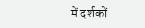में दर्शकों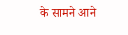के सामने आने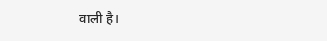वाली है।